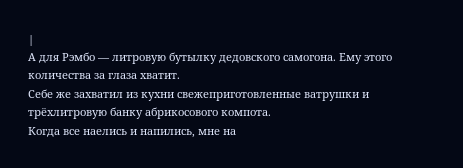|
А для Рэмбо — литровую бутылку дедовского самогона. Ему этого количества за глаза хватит.
Себе же захватил из кухни свежеприготовленные ватрушки и трёхлитровую банку абрикосового компота.
Когда все наелись и напились, мне на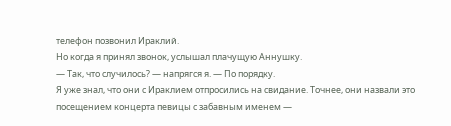телефон позвонил Ираклий.
Но когда я принял звонок, услышал плачущую Аннушку.
— Так, что случилось? — напрягся я. — По порядку.
Я уже знал, что они с Ираклием отпросились на свидание. Точнее, они назвали это посещением концерта певицы с забавным именем —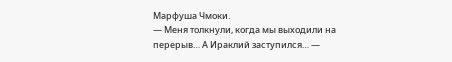Марфуша Чмоки.
— Меня толкнули, когда мы выходили на перерыв… А Ираклий заступился… —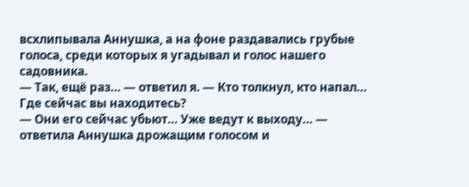всхлипывала Аннушка, а на фоне раздавались грубые голоса, среди которых я угадывал и голос нашего садовника.
— Так, ещё раз… — ответил я. — Кто толкнул, кто напал… Где сейчас вы находитесь?
— Они его сейчас убьют… Уже ведут к выходу… — ответила Аннушка дрожащим голосом и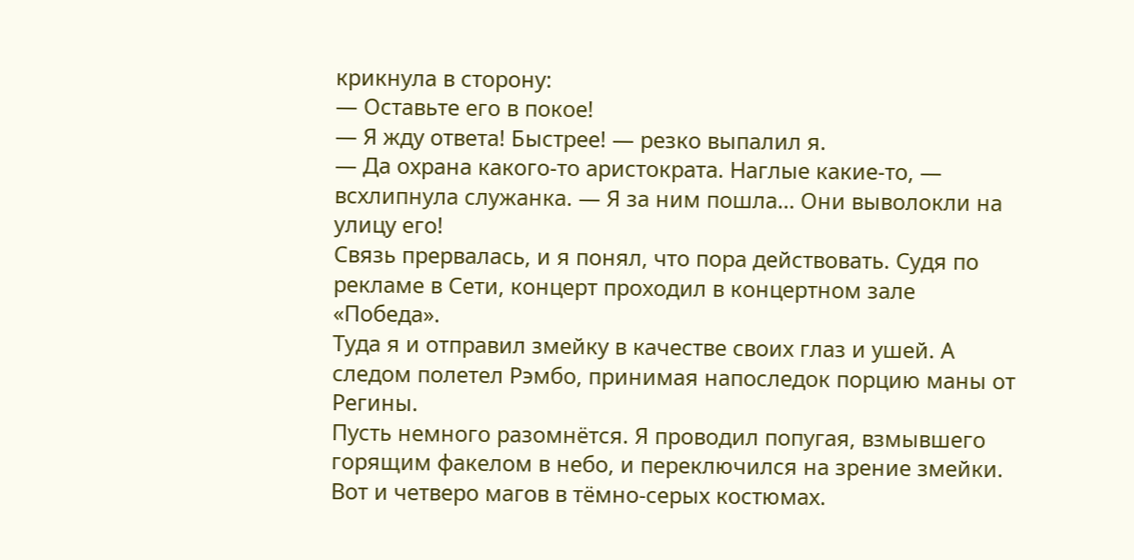крикнула в сторону:
— Оставьте его в покое!
— Я жду ответа! Быстрее! — резко выпалил я.
— Да охрана какого-то аристократа. Наглые какие-то, — всхлипнула служанка. — Я за ним пошла… Они выволокли на улицу его!
Связь прервалась, и я понял, что пора действовать. Судя по рекламе в Сети, концерт проходил в концертном зале «Победа».
Туда я и отправил змейку в качестве своих глаз и ушей. А следом полетел Рэмбо, принимая напоследок порцию маны от Регины.
Пусть немного разомнётся. Я проводил попугая, взмывшего горящим факелом в небо, и переключился на зрение змейки.
Вот и четверо магов в тёмно-серых костюмах.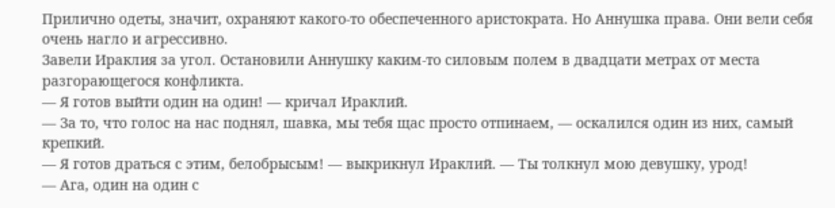Прилично одеты, значит, охраняют какого-то обеспеченного аристократа. Но Аннушка права. Они вели себя очень нагло и агрессивно.
Завели Ираклия за угол. Остановили Аннушку каким-то силовым полем в двадцати метрах от места разгорающегося конфликта.
— Я готов выйти один на один! — кричал Ираклий.
— За то, что голос на нас поднял, шавка, мы тебя щас просто отпинаем, — оскалился один из них, самый крепкий.
— Я готов драться с этим, белобрысым! — выкрикнул Ираклий. — Ты толкнул мою девушку, урод!
— Ага, один на один с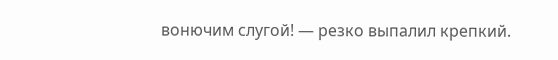вонючим слугой! — резко выпалил крепкий.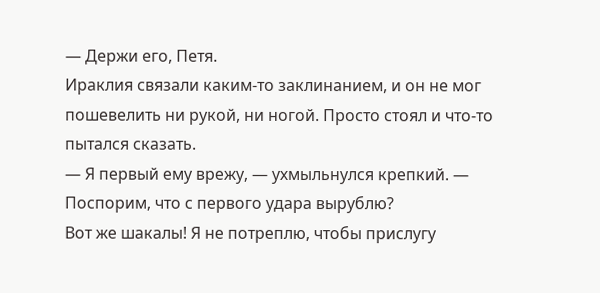— Держи его, Петя.
Ираклия связали каким-то заклинанием, и он не мог пошевелить ни рукой, ни ногой. Просто стоял и что-то пытался сказать.
— Я первый ему врежу, — ухмыльнулся крепкий. — Поспорим, что с первого удара вырублю?
Вот же шакалы! Я не потреплю, чтобы прислугу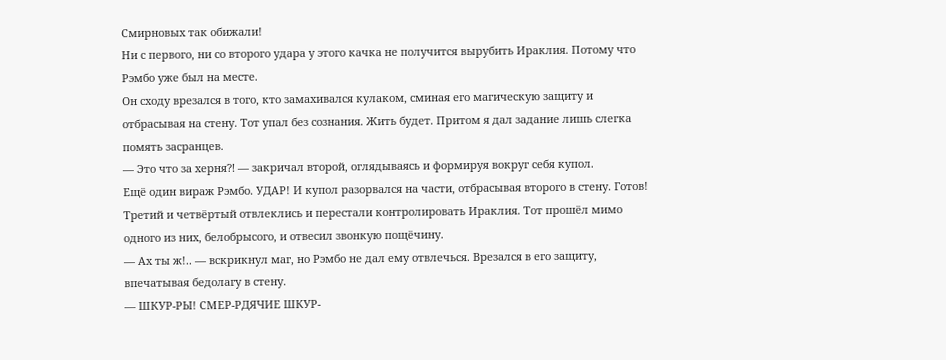Смирновых так обижали!
Ни с первого, ни со второго удара у этого качка не получится вырубить Ираклия. Потому что Рэмбо уже был на месте.
Он сходу врезался в того, кто замахивался кулаком, сминая его магическую защиту и отбрасывая на стену. Тот упал без сознания. Жить будет. Притом я дал задание лишь слегка помять засранцев.
— Это что за херня⁈ — закричал второй, оглядываясь и формируя вокруг себя купол.
Ещё один вираж Рэмбо. УДАР! И купол разорвался на части, отбрасывая второго в стену. Готов!
Третий и четвёртый отвлеклись и перестали контролировать Ираклия. Тот прошёл мимо одного из них, белобрысого, и отвесил звонкую пощёчину.
— Ах ты ж!.. — вскрикнул маг, но Рэмбо не дал ему отвлечься. Врезался в его защиту, впечатывая бедолагу в стену.
— ШКУР-РЫ! СМЕР-РДЯЧИЕ ШКУР-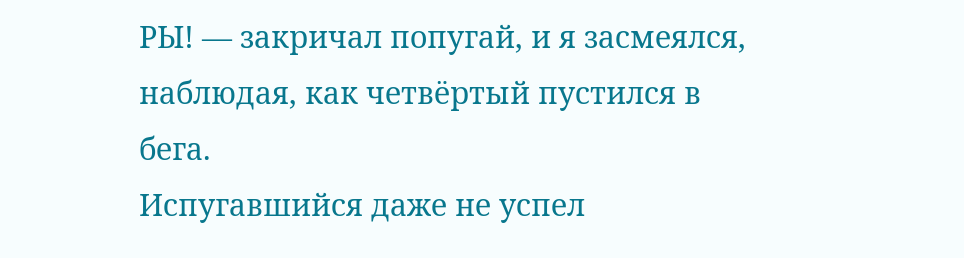РЫ! — закричал попугай, и я засмеялся, наблюдая, как четвёртый пустился в бега.
Испугавшийся даже не успел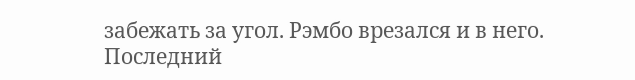забежать за угол. Рэмбо врезался и в него. Последний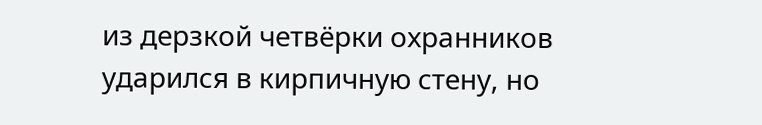из дерзкой четвёрки охранников ударился в кирпичную стену, но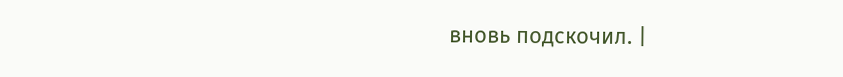вновь подскочил. |